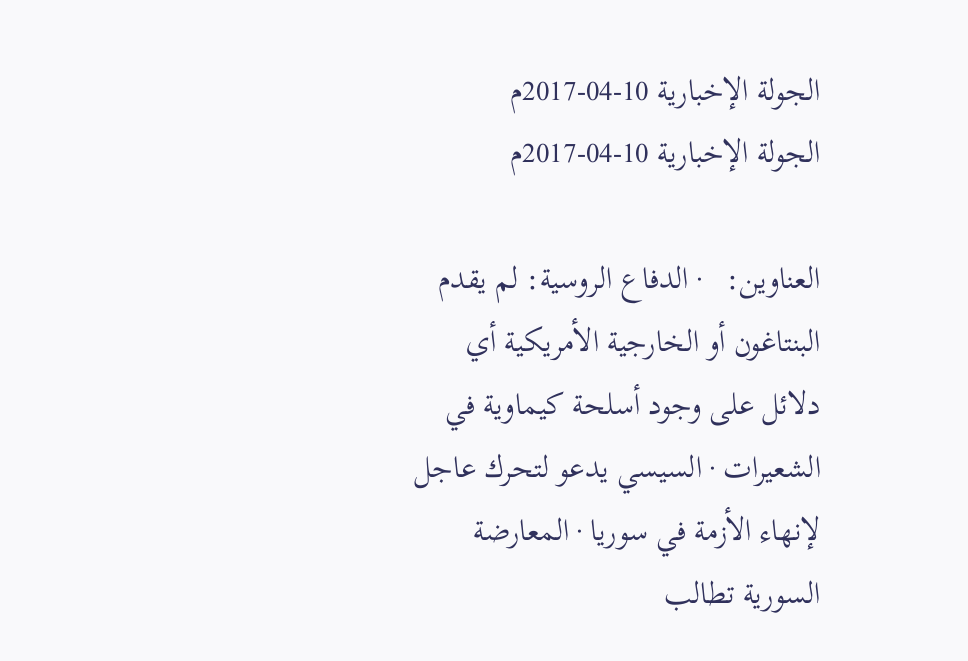الجولة الإخبارية 10-04-2017م
الجولة الإخبارية 10-04-2017م

العناوين:   · الدفاع الروسية: لم يقدم البنتاغون أو الخارجية الأمريكية أي دلائل على وجود أسلحة كيماوية في الشعيرات · السيسي يدعو لتحرك عاجل لإنهاء الأزمة في سوريا · المعارضة السورية تطالب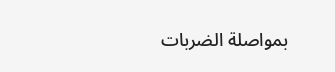بمواصلة الضربات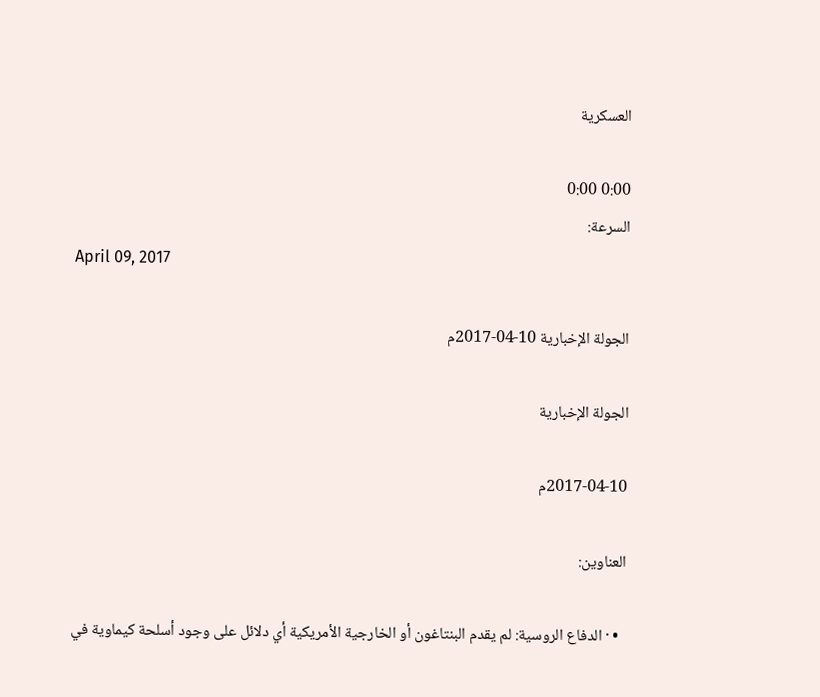العسكرية

0:00 0:00
السرعة:
April 09, 2017

الجولة الإخبارية 10-04-2017م

الجولة الإخبارية

2017-04-10م

العناوين:

  • · الدفاع الروسية: لم يقدم البنتاغون أو الخارجية الأمريكية أي دلائل على وجود أسلحة كيماوية في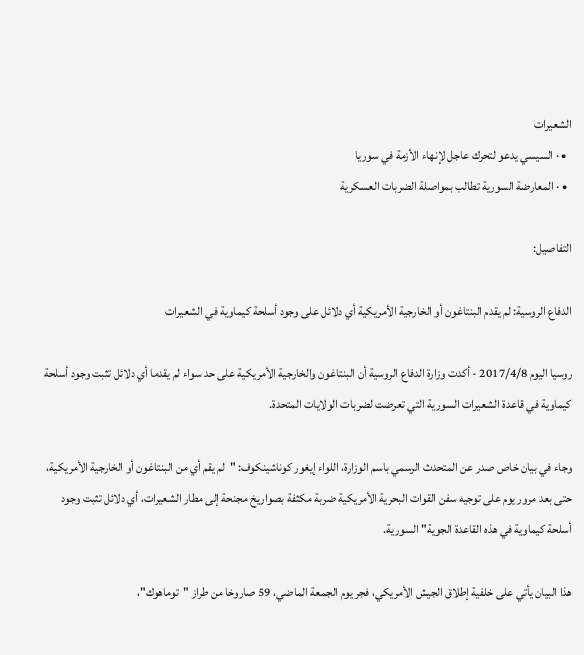الشعيرات
  • · السيسي يدعو لتحرك عاجل لإنهاء الأزمة في سوريا
  • · المعارضة السورية تطالب بمواصلة الضربات العسكرية

التفاصيل:

الدفاع الروسية: لم يقدم البنتاغون أو الخارجية الأمريكية أي دلائل على وجود أسلحة كيماوية في الشعيرات

روسيا اليوم 2017/4/8 - أكدت وزارة الدفاع الروسية أن البنتاغون والخارجية الأمريكية على حد سواء لم يقدما أي دلائل تثبت وجود أسلحة كيماوية في قاعدة الشعيرات السورية التي تعرضت لضربات الولايات المتحدة.

وجاء في بيان خاص صدر عن المتحدث الرسمي باسم الوزارة، اللواء إيغور كوناشينكوف: "لم يقم أي من البنتاغون أو الخارجية الأمريكية، حتى بعد مرور يوم على توجيه سفن القوات البحرية الأمريكية ضربة مكثفة بصواريخ مجنحة إلى مطار الشعيرات، أي دلائل تثبت وجود أسلحة كيماوية في هذه القاعدة الجوية" السورية.

هذا البيان يأتي على خلفية إطلاق الجيش الأمريكي، فجر يوم الجمعة الماضي، 59 صاروخا من طراز "توماهوك"،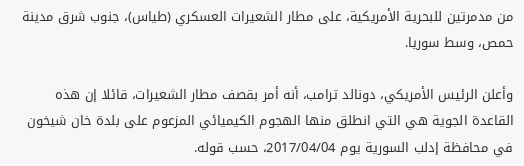من مدمرتين للبحرية الأمريكية، على مطار الشعيرات العسكري (طياس)، جنوب شرق مدينة حمص، وسط سوريا.

وأعلن الرئيس الأمريكي، دونالد ترامب، أنه أمر بقصف مطار الشعيرات، قائلا إن هذه القاعدة الجوية هي التي انطلق منها الهجوم الكيميائي المزعوم على بلدة خان شيخون في محافظة إدلب السورية يوم 2017/04/04، حسب قوله.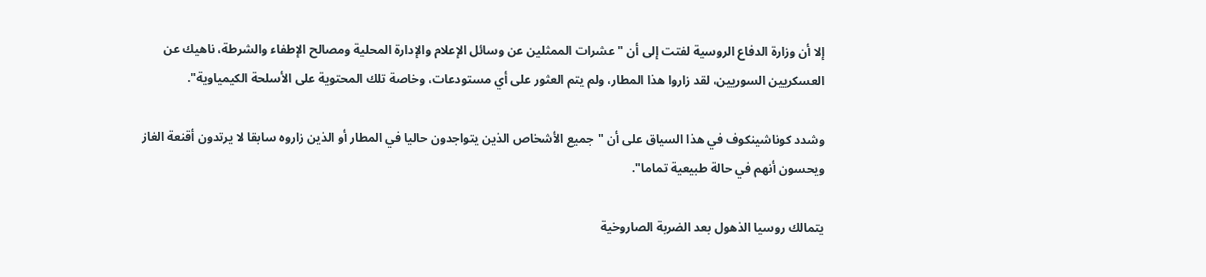إلا أن وزارة الدفاع الروسية لفتت إلى أن "عشرات الممثلين عن وسائل الإعلام والإدارة المحلية ومصالح الإطفاء والشرطة، ناهيك عن العسكريين السوريين، لقد زاروا هذا المطار، ولم يتم العثور على أي مستودعات، وخاصة تلك المحتوية على الأسلحة الكيمياوية".

وشدد كوناشينكوف في هذا السياق على أن "جميع الأشخاص الذين يتواجدون حاليا في المطار أو الذين زاروه سابقا لا يرتدون أقنعة الغاز ويحسون أنهم في حالة طبيعية تماما".

يتمالك روسيا الذهول بعد الضربة الصاروخية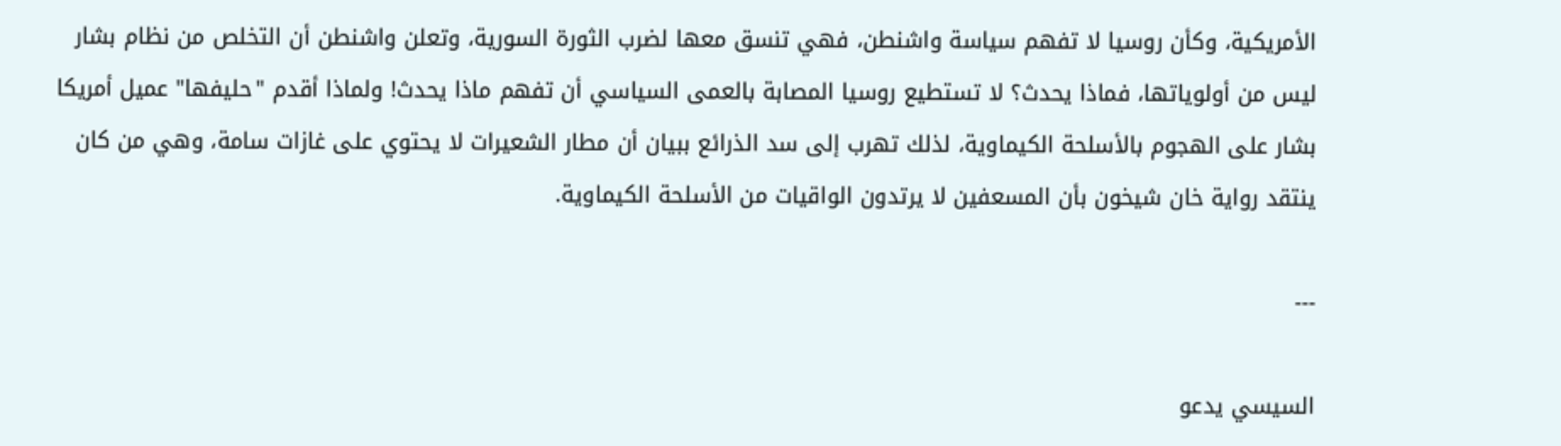الأمريكية، وكأن روسيا لا تفهم سياسة واشنطن، فهي تنسق معها لضرب الثورة السورية، وتعلن واشنطن أن التخلص من نظام بشار ليس من أولوياتها، فماذا يحدث؟ لا تستطيع روسيا المصابة بالعمى السياسي أن تفهم ماذا يحدث! ولماذا أقدم "حليفها" عميل أمريكا بشار على الهجوم بالأسلحة الكيماوية، لذلك تهرب إلى سد الذرائع ببيان أن مطار الشعيرات لا يحتوي على غازات سامة، وهي من كان ينتقد رواية خان شيخون بأن المسعفين لا يرتدون الواقيات من الأسلحة الكيماوية.

---

السيسي يدعو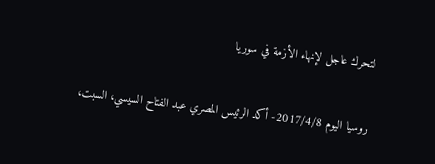لتحرك عاجل لإنهاء الأزمة في سوريا

روسيا اليوم 2017/4/8- أكد الرئيس المصري عبد الفتاح السيسي، السبت،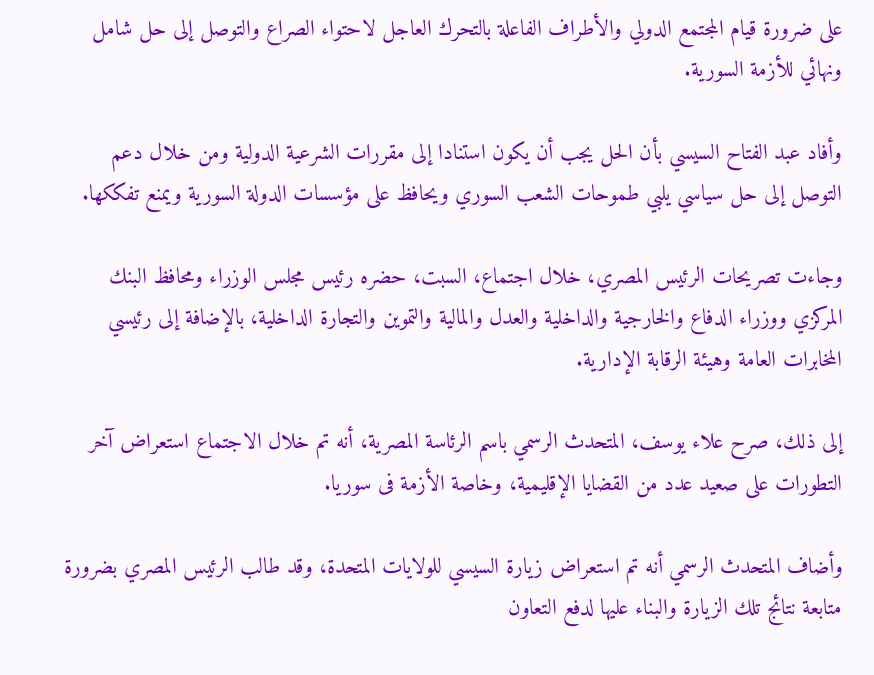على ضرورة قيام المجتمع الدولي والأطراف الفاعلة بالتحرك العاجل لاحتواء الصراع والتوصل إلى حل شامل ونهائي للأزمة السورية.

وأفاد عبد الفتاح السيسي بأن الحل يجب أن يكون استنادا إلى مقررات الشرعية الدولية ومن خلال دعم التوصل إلى حل سياسي يلبي طموحات الشعب السوري ويحافظ على مؤسسات الدولة السورية ويمنع تفككها.

وجاءت تصريحات الرئيس المصري، خلال اجتماع، السبت، حضره رئيس مجلس الوزراء ومحافظ البنك المركزي ووزراء الدفاع والخارجية والداخلية والعدل والمالية والتموين والتجارة الداخلية، بالإضافة إلى رئيسي المخابرات العامة وهيئة الرقابة الإدارية.

إلى ذلك، صرح علاء يوسف، المتحدث الرسمي باسم الرئاسة المصرية، أنه تم خلال الاجتماع استعراض آخر التطورات على صعيد عدد من القضايا الإقليمية، وخاصة الأزمة فى سوريا.

وأضاف المتحدث الرسمي أنه تم استعراض زيارة السيسي للولايات المتحدة، وقد طالب الرئيس المصري بضرورة متابعة نتائج تلك الزيارة والبناء عليها لدفع التعاون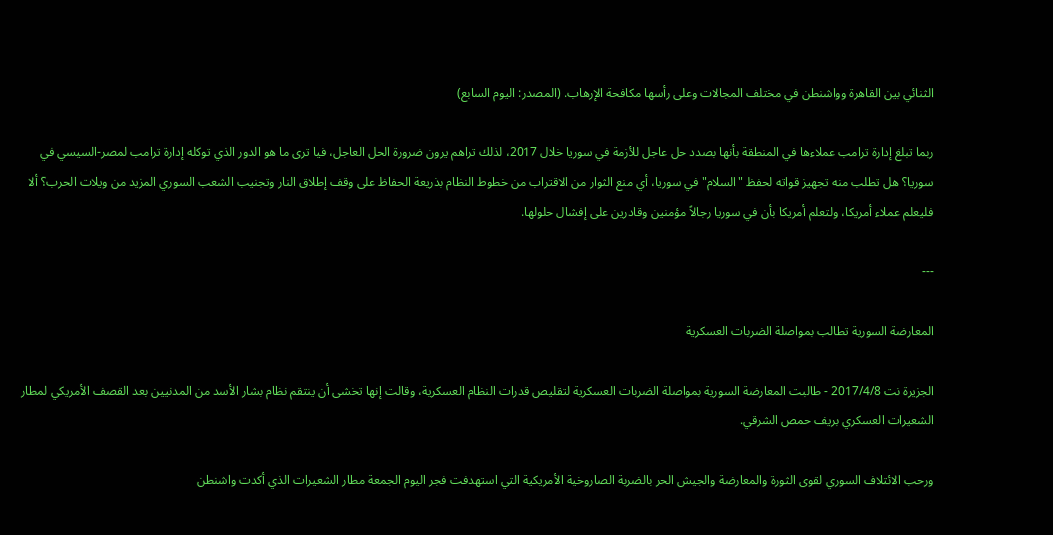الثنائي بين القاهرة وواشنطن في مختلف المجالات وعلى رأسها مكافحة الإرهاب. (المصدر: اليوم السابع)

ربما تبلغ إدارة ترامب عملاءها في المنطقة بأنها بصدد حل عاجل للأزمة في سوريا خلال 2017، لذلك تراهم يرون ضرورة الحل العاجل، فيا ترى ما هو الدور الذي توكله إدارة ترامب لمصر-السيسي في سوريا؟ هل تطلب منه تجهيز قواته لحفظ "السلام" في سوريا، أي منع الثوار من الاقتراب من خطوط النظام بذريعة الحفاظ على وقف إطلاق النار وتجنيب الشعب السوري المزيد من ويلات الحرب؟ ألا فليعلم عملاء أمريكا، ولتعلم أمريكا بأن في سوريا رجالاً مؤمنين وقادرين على إفشال حلولها.

---

المعارضة السورية تطالب بمواصلة الضربات العسكرية

الجزيرة نت 2017/4/8 - طالبت المعارضة السورية بمواصلة الضربات العسكرية لتقليص قدرات النظام العسكرية، وقالت إنها تخشى أن ينتقم نظام بشار الأسد من المدنيين بعد القصف الأمريكي لمطار الشعيرات العسكري بريف حمص الشرقي.

ورحب الائتلاف السوري لقوى الثورة والمعارضة والجيش الحر بالضربة الصاروخية الأمريكية التي استهدفت فجر اليوم الجمعة مطار الشعيرات الذي أكدت واشنطن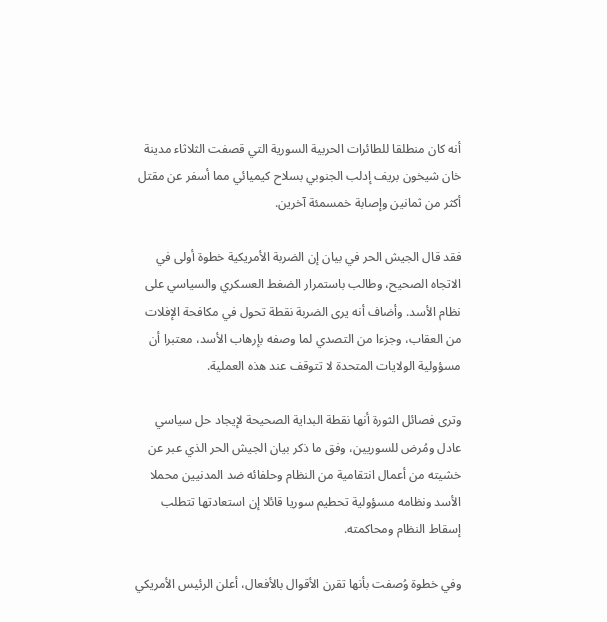أنه كان منطلقا للطائرات الحربية السورية التي قصفت الثلاثاء مدينة خان شيخون بريف إدلب الجنوبي بسلاح كيميائي مما أسفر عن مقتل أكثر من ثمانين وإصابة خمسمئة آخرين.

فقد قال الجيش الحر في بيان إن الضربة الأمريكية خطوة أولى في الاتجاه الصحيح، وطالب باستمرار الضغط العسكري والسياسي على نظام الأسد. وأضاف أنه يرى الضربة نقطة تحول في مكافحة الإفلات من العقاب، وجزءا من التصدي لما وصفه بإرهاب الأسد، معتبرا أن مسؤولية الولايات المتحدة لا تتوقف عند هذه العملية.

وترى فصائل الثورة أنها نقطة البداية الصحيحة لإيجاد حل سياسي عادل ومُرض للسوريين، وفق ما ذكر بيان الجيش الحر الذي عبر عن خشيته من أعمال انتقامية من النظام وحلفائه ضد المدنيين محملا الأسد ونظامه مسؤولية تحطيم سوريا قائلا إن استعادتها تتطلب إسقاط النظام ومحاكمته.

وفي خطوة وُصفت بأنها تقرن الأقوال بالأفعال، أعلن الرئيس الأمريكي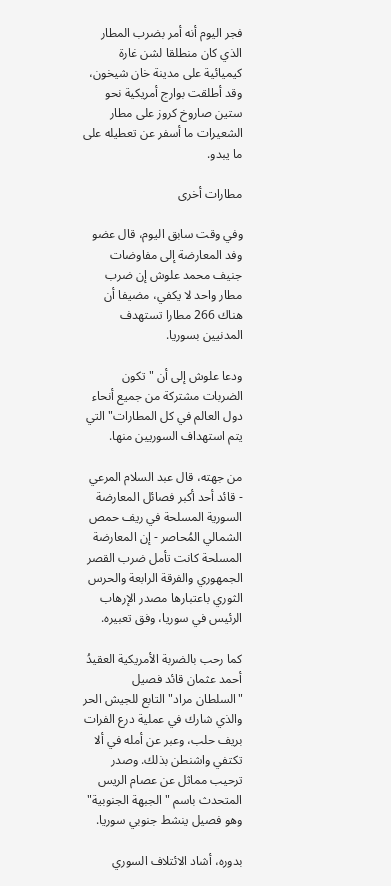فجر اليوم أنه أمر بضرب المطار الذي كان منطلقا لشن غارة كيميائية على مدينة خان شيخون، وقد أطلقت بوارج أمريكية نحو ستين صاروخ كروز على مطار الشعيرات ما أسفر عن تعطيله على ما يبدو.

مطارات أخرى

وفي وقت سابق اليوم، قال عضو وفد المعارضة إلى مفاوضات جنيف محمد علوش إن ضرب مطار واحد لا يكفي، مضيفا أن هناك 266 مطارا تستهدف المدنيين بسوريا.

ودعا علوش إلى أن "تكون الضربات مشتركة من جميع أنحاء دول العالم في كل المطارات" التي يتم استهداف السوريين منها.

من جهته، قال عبد السلام المرعي - قائد أحد أكبر فصائل المعارضة السورية المسلحة في ريف حمص الشمالي المُحاصر - إن المعارضة المسلحة كانت تأمل ضرب القصر الجمهوري والفرقة الرابعة والحرس الثوري باعتبارها مصدر الإرهاب الرئيس في سوريا، وفق تعبيره.

كما رحب بالضربة الأمريكية العقيدُ أحمد عثمان قائد فصيل "السلطان مراد" التابع للجيش الحر والذي شارك في عملية درع الفرات بريف حلب، وعبر عن أمله في ألا تكتفي واشنطن بذلك. وصدر ترحيب مماثل عن عصام الريس المتحدث باسم "الجبهة الجنوبية" وهو فصيل ينشط جنوبي سوريا.

بدوره، أشاد الائتلاف السوري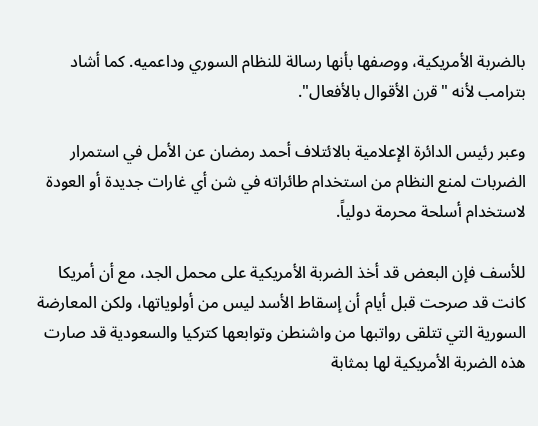بالضربة الأمريكية، ووصفها بأنها رسالة للنظام السوري وداعميه. كما أشاد بترامب لأنه "قرن الأقوال بالأفعال".

وعبر رئيس الدائرة الإعلامية بالائتلاف أحمد رمضان عن الأمل في استمرار الضربات لمنع النظام من استخدام طائراته في شن أي غارات جديدة أو العودة لاستخدام أسلحة محرمة دولياً.

للأسف فإن البعض قد أخذ الضربة الأمريكية على محمل الجد، مع أن أمريكا كانت قد صرحت قبل أيام أن إسقاط الأسد ليس من أولوياتها، ولكن المعارضة السورية التي تتلقى رواتبها من واشنطن وتوابعها كتركيا والسعودية قد صارت هذه الضربة الأمريكية لها بمثابة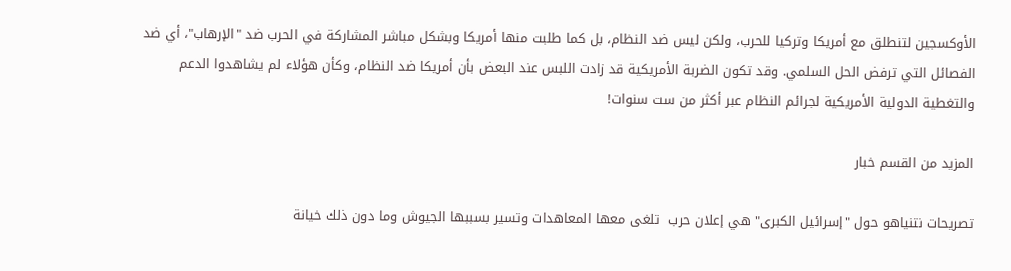الأوكسجين لتنطلق مع أمريكا وتركيا للحرب، ولكن ليس ضد النظام، بل كما طلبت منها أمريكا وبشكل مباشر المشاركة في الحرب ضد "الإرهاب"، أي ضد الفصائل التي ترفض الحل السلمي. وقد تكون الضربة الأمريكية قد زادت اللبس عند البعض بأن أمريكا ضد النظام، وكأن هؤلاء لم يشاهدوا الدعم والتغطية الدولية الأمريكية لجرائم النظام عبر أكثر من ست سنوات!

المزيد من القسم خبار

تصريحات نتنياهو حول "إسرائيل الكبرى" هي إعلان حرب  تلغى معها المعاهدات وتسير بسببها الجيوش وما دون ذلك خيانة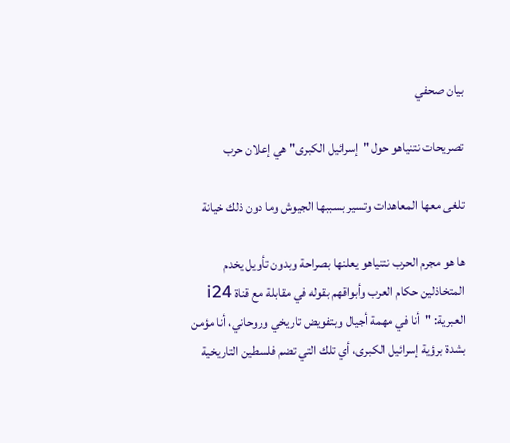بيان صحفي

تصريحات نتنياهو حول "إسرائيل الكبرى" هي إعلان حرب

تلغى معها المعاهدات وتسير بسببها الجيوش وما دون ذلك خيانة

ها هو مجرم الحرب نتنياهو يعلنها بصراحة وبدون تأويل يخدم المتخاذلين حكام العرب وأبواقهم بقوله في مقابلة مع قناة i24 العبرية: "أنا في مهمة أجيال وبتفويض تاريخي وروحاني، أنا مؤمن بشدة برؤية إسرائيل الكبرى، أي تلك التي تضم فلسطين التاريخية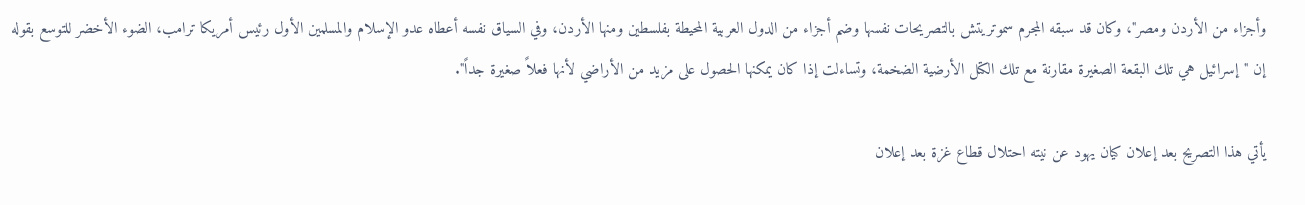وأجزاء من الأردن ومصر"، وكان قد سبقه المجرم سموتريتش بالتصريحات نفسها وضم أجزاء من الدول العربية المحيطة بفلسطين ومنها الأردن، وفي السياق نفسه أعطاه عدو الإسلام والمسلمين الأول رئيس أمريكا ترامب، الضوء الأخضر للتوسع بقوله إن "إسرائيل هي تلك البقعة الصغيرة مقارنة مع تلك الكتل الأرضية الضخمة، وتساءلت إذا كان يمكنها الحصول على مزيد من الأراضي لأنها فعلاً صغيرة جداً".

يأتي هذا التصريح بعد إعلان كيان يهود عن نيته احتلال قطاع غزة بعد إعلان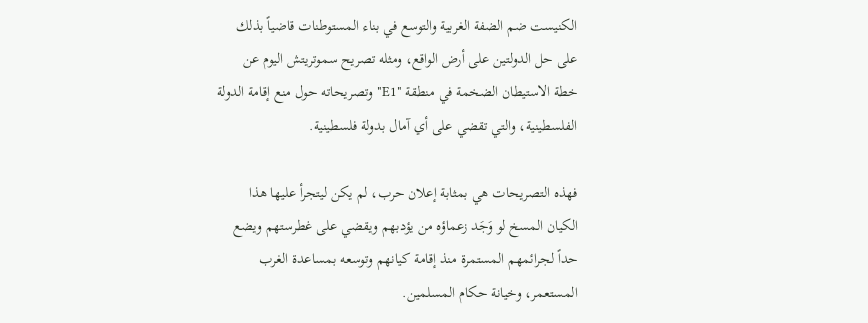الكنيست ضم الضفة الغربية والتوسع في بناء المستوطنات قاضياً بذلك على حل الدولتين على أرض الواقع، ومثله تصريح سموتريتش اليوم عن خطة الاستيطان الضخمة في منطقة "E1" وتصريحاته حول منع إقامة الدولة الفلسطينية، والتي تقضي على أي آمال بدولة فلسطينية.

فهذه التصريحات هي بمثابة إعلان حرب، لم يكن ليتجرأ عليها هذا الكيان المسخ لو وَجَد زعماؤه من يؤدبهم ويقضي على غطرستهم ويضع حداً لجرائمهم المستمرة منذ إقامة كيانهم وتوسعه بمساعدة الغرب المستعمر، وخيانة حكام المسلمين.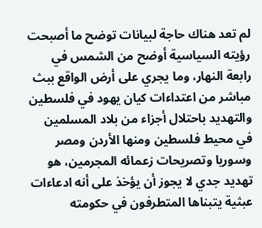لم تعد هناك حاجة لبيانات توضح ما أصبحت رؤيته السياسية أوضح من الشمس في رابعة النهار، وما يجري على أرض الواقع ببث مباشر من اعتداءات كيان يهود في فلسطين والتهديد باحتلال أجزاء من بلاد المسلمين في محيط فلسطين ومنها الأردن ومصر وسوريا وتصريحات زعمائه المجرمين، هو تهديد جدي لا يجوز أن يؤخذ على أنه ادعاءات عبثية يتبناها المتطرفون في حكومته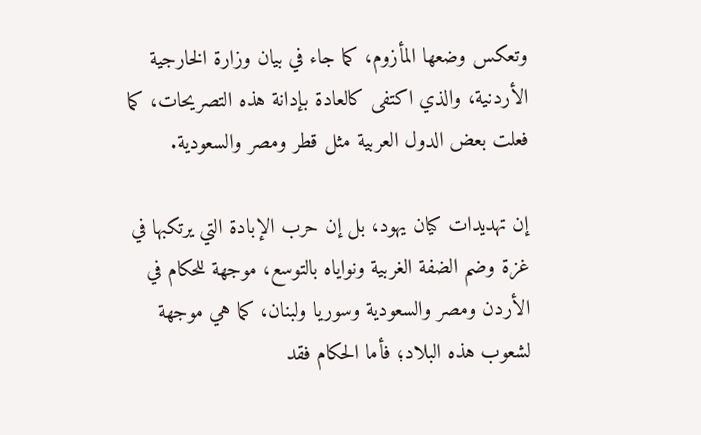وتعكس وضعها المأزوم، كما جاء في بيان وزارة الخارجية الأردنية، والذي اكتفى كالعادة بإدانة هذه التصريحات، كما فعلت بعض الدول العربية مثل قطر ومصر والسعودية.

إن تهديدات كيان يهود، بل إن حرب الإبادة التي يرتكبها في غزة وضم الضفة الغربية ونواياه بالتوسع، موجهة للحكام في الأردن ومصر والسعودية وسوريا ولبنان، كما هي موجهة لشعوب هذه البلاد؛ فأما الحكام فقد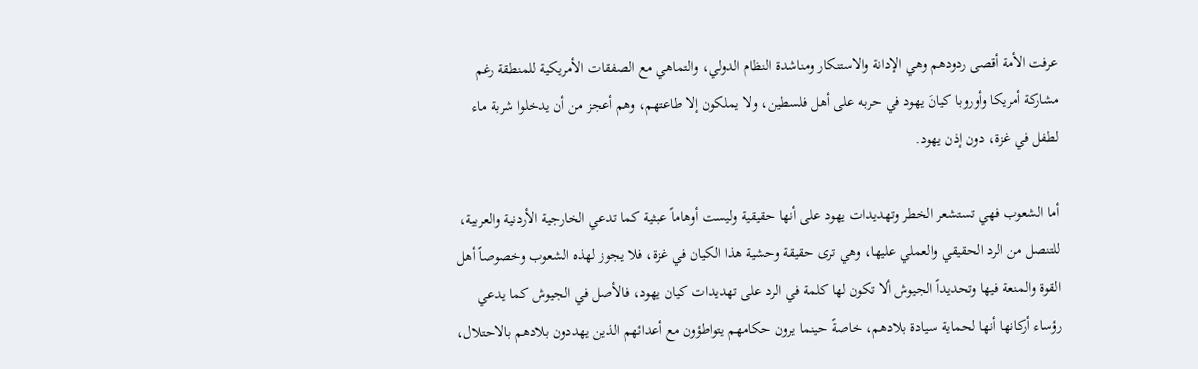عرفت الأمة أقصى ردودهم وهي الإدانة والاستنكار ومناشدة النظام الدولي، والتماهي مع الصفقات الأمريكية للمنطقة رغم مشاركة أمريكا وأوروبا كيانَ يهود في حربه على أهل فلسطين، ولا يملكون إلا طاعتهم، وهم أعجز من أن يدخلوا شربة ماء لطفل في غزة، دون إذن يهود.

أما الشعوب فهي تستشعر الخطر وتهديدات يهود على أنها حقيقية وليست أوهاماً عبثية كما تدعي الخارجية الأردنية والعربية، للتنصل من الرد الحقيقي والعملي عليها، وهي ترى حقيقة وحشية هذا الكيان في غزة، فلا يجوز لهذه الشعوب وخصوصاً أهل القوة والمنعة فيها وتحديداً الجيوش ألا تكون لها كلمة في الرد على تهديدات كيان يهود، فالأصل في الجيوش كما يدعي رؤساء أركانها أنها لحماية سيادة بلادهم، خاصةً حينما يرون حكامهم يتواطؤون مع أعدائهم الذين يهددون بلادهم بالاحتلال،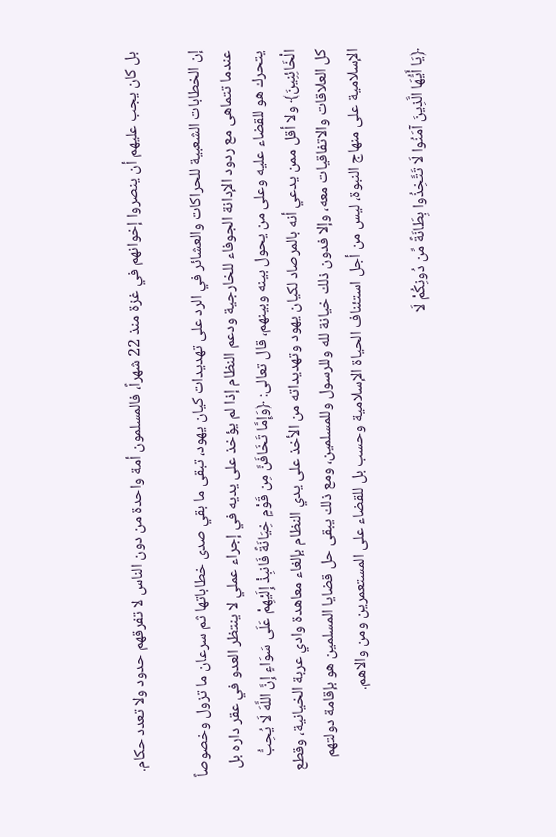بل كان يجب عليهم أن ينصروا إخوانهم في غزة منذ 22 شهراً، فالمسلمون أمة واحدة من دون الناس لا تفرقهم حدود ولا تعدد حكام.

إن الخطابات الشعبية للحراكات والعشائر في الرد على تهديدات كيان يهود، تبقى ما بقي صدى خطاباتها ثم سرعان ما تزول وخصوصاً عندما تتماهى مع ردود الإدانة الجوفاء للخارجية ودعم النظام إذا لم يؤخذ على يديه في إجراء عملي لا ينتظر العدو في عقر داره بل يتحرك هو للقضاء عليه وعلى من يحول بينه وبينهم، قال تعالى: ﴿وَإِمَّا تَخَافَنَّ مِن قَوْمٍ خِيَانَةً فَانبِذْ إِلَيْهِمْ عَلَى سَوَاءٍ إِنَّ اللَّهَ لَا يُحِبُّ الْخَائِنِينَ﴾ ولا أقل ممن يدعي أنه بالمرصاد لكيان يهود وتهديداته من الأخذ على يدي النظام بإلغاء معاهدة وادي عربة الخيانية، وقطع كل العلاقات والاتفاقيات معه، وإلا فدون ذلك خيانة لله وللرسول وللمسلمين، ومع ذلك يبقى حل قضايا المسلمين هو بإقامة دولتهم الإسلامية على منهاج النبوة، ليس من أجل استئناف الحياة الإسلامية وحسب بل للقضاء على المستعمرين ومن والاهم.

﴿يَا أَيُّهَا الَّذِينَ آمَنُوا لَا تَتَّخِذُوا بِطَانَةً مِّن دُونِكُمْ لَا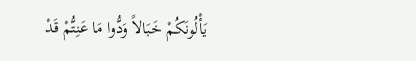يَأْلُونَكُمْ خَبَالاً وَدُّوا مَا عَنِتُّمْ قَدْ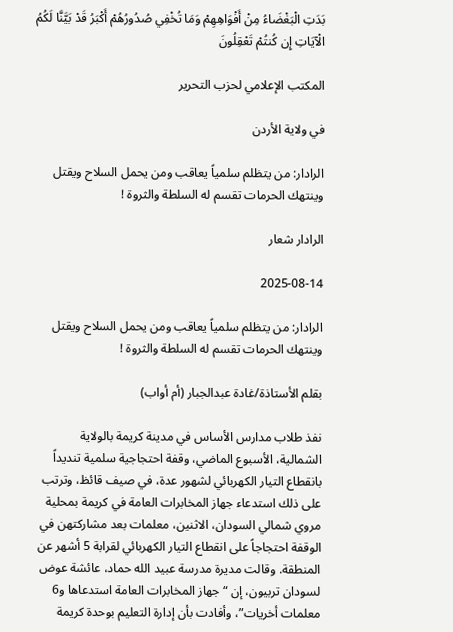بَدَتِ الْبَغْضَاءُ مِنْ أَفْوَاهِهِمْ وَمَا تُخْفِي صُدُورُهُمْ أَكْبَرُ قَدْ بَيَّنَّا لَكُمُ الْآيَاتِ إِن كُنتُمْ تَعْقِلُونَ

المكتب الإعلامي لحزب التحرير

في ولاية الأردن

الرادار: من يتظلم سلمياً يعاقب ومن يحمل السلاح ويقتل وينتهك الحرمات تقسم له السلطة والثروة !

الرادار شعار

2025-08-14

الرادار: من يتظلم سلمياً يعاقب ومن يحمل السلاح ويقتل وينتهك الحرمات تقسم له السلطة والثروة !

بقلم الأستاذة/غادة عبدالجبار (أم أواب)

نفذ طلاب مدارس الأساس في مدينة كريمة بالولاية الشمالية، الأسبوع الماضي، وقفة احتجاجية سلمية تنديداً بانقطاع التيار الكهربائي لشهور عدة، في صيف قائظ، وترتب على ذلك استدعاء جهاز المخابرات العامة في كريمة بمحلية مروي شمالي السودان، الاثنين، معلمات بعد مشاركتهن في الوقفة احتجاجاً على انقطاع التيار الكهربائي لقرابة 5 أشهر عن المنطقة. وقالت مديرة مدرسة عبيد الله حماد، عائشة عوض لسودان تربيون، إن “جهاز المخابرات العامة استدعاها و6 معلمات أخريات”، وأفادت بأن إدارة التعليم بوحدة كريمة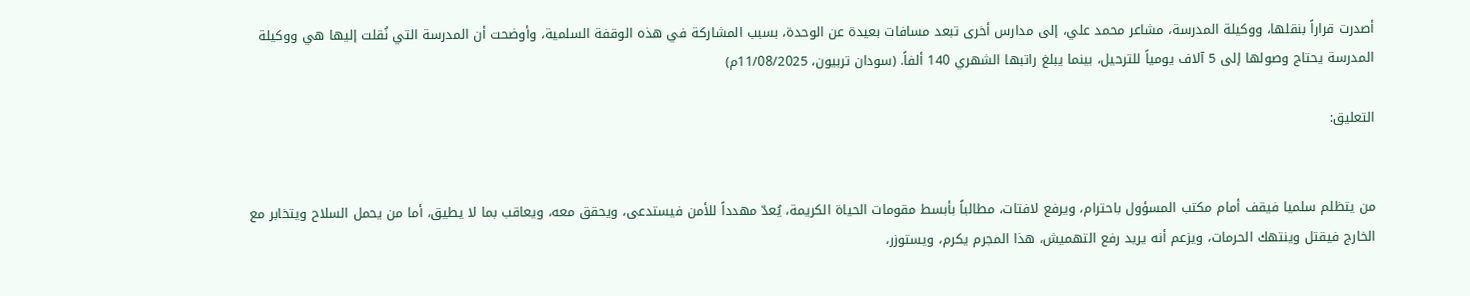أصدرت قراراً بنقلها، ووكيلة المدرسة، مشاعر محمد علي، إلى مدارس أخرى تبعد مسافات بعيدة عن الوحدة، بسبب المشاركة في هذه الوقفة السلمية، وأوضحت أن المدرسة التي نُقلت إليها هي ووكيلة المدرسة يحتاج وصولها إلى 5 آلاف يومياً للترحيل، بينما يبلغ راتبها الشهري 140 ألفاً. (سودان تربيون، 11/08/2025م)

التعليق:


من يتظلم سلميا فيقف أمام مكتب المسؤول باحترام، ويرفع لافتات، مطالباً بأبسط مقومات الحياة الكريمة، يُعدّ مهدداً للأمن فيستدعى، ويحقق معه، ويعاقب بما لا يطيق، أما من يحمل السلاح ويتخابر مع الخارج فيقتل وينتهك الحرمات، ويزعم أنه يريد رفع التهميش، هذا المجرم يكرم، ويستوزر،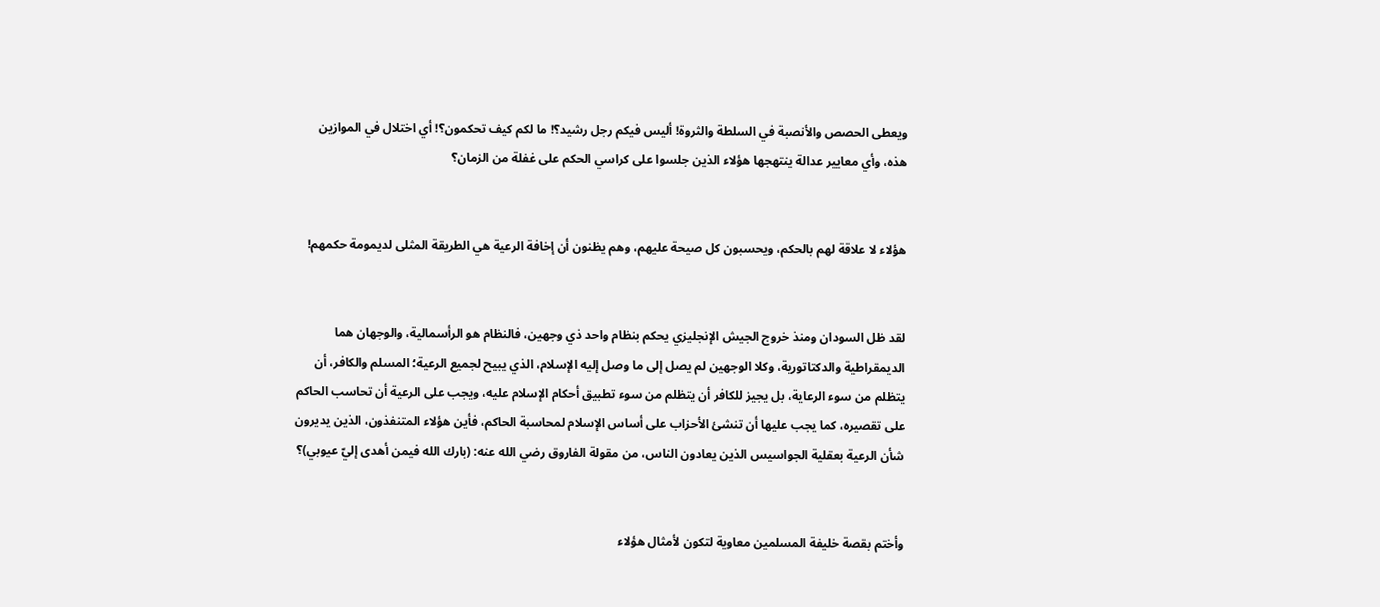ويعطى الحصص والأنصبة في السلطة والثروة! أليس فيكم رجل رشيد؟! ما لكم كيف تحكمون؟! أي اختلال في الموازين هذه، وأي معايير عدالة ينتهجها هؤلاء الذين جلسوا على كراسي الحكم على غفلة من الزمان؟


هؤلاء لا علاقة لهم بالحكم، ويحسبون كل صيحة عليهم، وهم يظنون أن إخافة الرعية هي الطريقة المثلى لديمومة حكمهم!


لقد ظل السودان ومنذ خروج الجيش الإنجليزي يحكم بنظام واحد ذي وجهين، فالنظام هو الرأسمالية، والوجهان هما الديمقراطية والدكتاتورية، وكلا الوجهين لم يصل إلى ما وصل إليه الإسلام، الذي يبيح لجميع الرعية؛ المسلم والكافر، أن يتظلم من سوء الرعاية، بل يجيز للكافر أن يتظلم من سوء تطبيق أحكام الإسلام عليه، ويجب على الرعية أن تحاسب الحاكم على تقصيره، كما يجب عليها أن تنشئ الأحزاب على أساس الإسلام لمحاسبة الحاكم، فأين هؤلاء المتنفذون، الذين يديرون شأن الرعية بعقلية الجواسيس الذين يعادون الناس، من مقولة الفاروق رضي الله عنه: (بارك الله فيمن أهدى إليّ عيوبي)؟


وأختم بقصة خليفة المسلمين معاوية لتكون لأمثال هؤلاء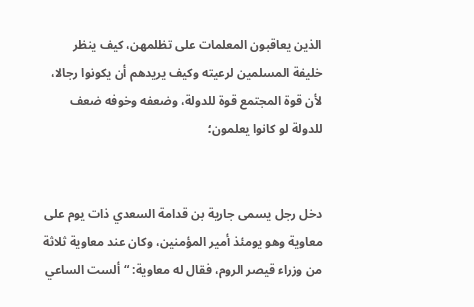الذين يعاقبون المعلمات على تظلمهن، كيف ينظر خليفة المسلمين لرعيته وكيف يريدهم أن يكونوا رجالا، لأن قوة المجتمع قوة للدولة، وضعفه وخوفه ضعف للدولة لو كانوا يعلمون؛


دخل رجل يسمى جارية بن قدامة السعدي ذات يوم على معاوية وهو يومئذ أمير المؤمنين، وكان عند معاوية ثلاثة من وزراء قيصر الروم، فقال له معاوية: “ألست الساعي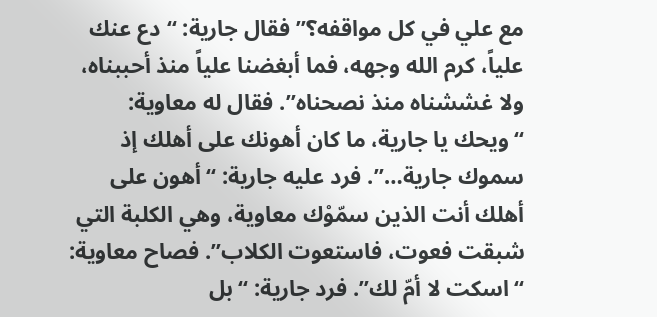مع علي في كل مواقفه؟” فقال جارية: “دع عنك علياً، كرم الله وجهه، فما أبغضنا علياً منذ أحببناه، ولا غششناه منذ نصحناه”. فقال له معاوية: “ويحك يا جارية، ما كان أهونك على أهلك إذ سموك جارية…”. فرد عليه جارية: “أهون على أهلك أنت الذين سمّوْك معاوية، وهي الكلبة التي شبقت فعوت، فاستعوت الكلاب”. فصاح معاوية: “اسكت لا أمّ لك”. فرد جارية: “بل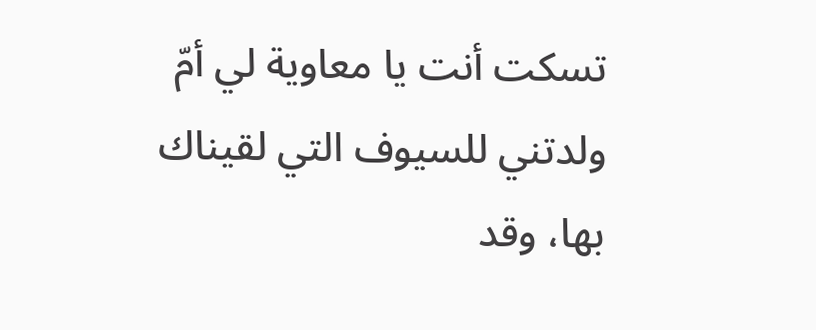تسكت أنت يا معاوية لي أمّ ولدتني للسيوف التي لقيناك بها، وقد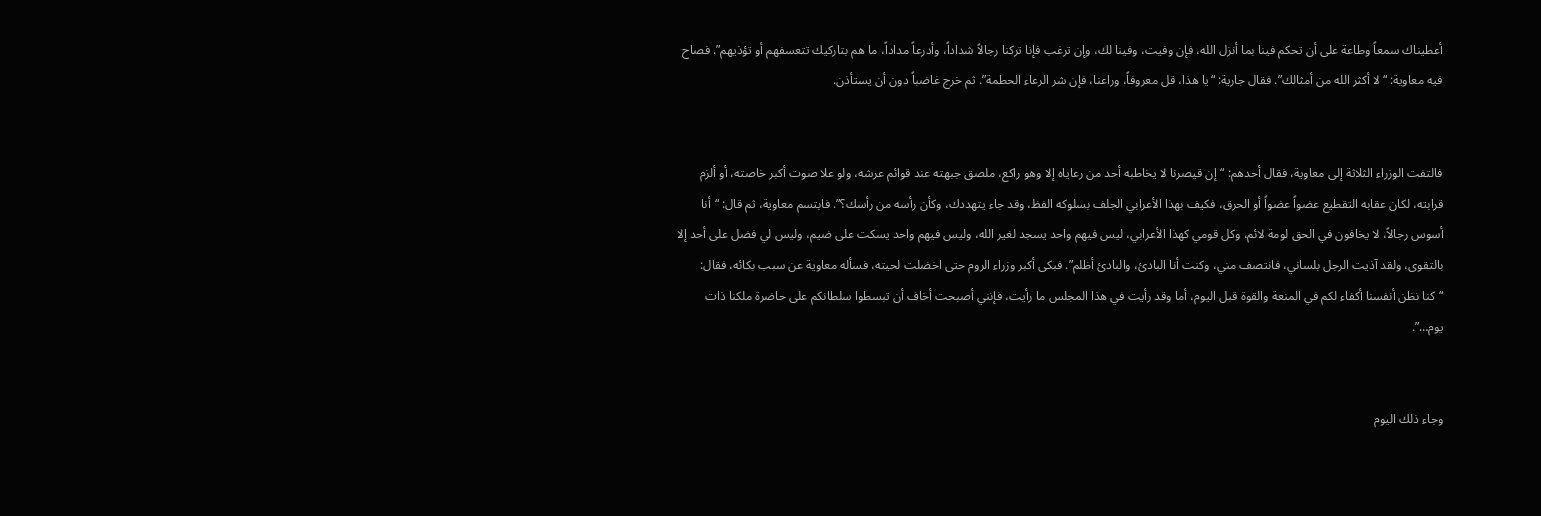أعطيناك سمعاً وطاعة على أن تحكم فينا بما أنزل الله، فإن وفيت، وفينا لك، وإن ترغب فإنا تركنا رجالاً شداداً، وأدرعاً مداداً، ما هم بتاركيك تتعسفهم أو تؤذيهم”. فصاح فيه معاوية: “لا أكثر الله من أمثالك”. فقال جارية: “يا هذا، قل معروفاً، وراعنا، فإن شر الرعاء الحطمة”. ثم خرج غاضباً دون أن يستأذن.


فالتفت الوزراء الثلاثة إلى معاوية، فقال أحدهم: “إن قيصرنا لا يخاطبه أحد من رعاياه إلا وهو راكع، ملصق جبهته عند قوائم عرشه، ولو علا صوت أكبر خاصته، أو ألزم قرابته، لكان عقابه التقطيع عضواً عضواً أو الحرق، فكيف بهذا الأعرابي الجلف بسلوكه الفظ، وقد جاء يتهددك، وكأن رأسه من رأسك؟”. فابتسم معاوية، ثم قال: “أنا أسوس رجالاً، لا يخافون في الحق لومة لائم، وكل قومي كهذا الأعرابي، ليس فيهم واحد يسجد لغير الله، وليس فيهم واحد يسكت على ضيم، وليس لي فضل على أحد إلا بالتقوى، ولقد آذيت الرجل بلساني، فانتصف مني، وكنت أنا البادئ، والبادئ أظلم”. فبكى أكبر وزراء الروم حتى اخضلت لحيته، فسأله معاوية عن سبب بكائه، فقال: “كنا نظن أنفسنا أكفاء لكم في المنعة والقوة قبل اليوم، أما وقد رأيت في هذا المجلس ما رأيت، فإنني أصبحت أخاف أن تبسطوا سلطانكم على حاضرة ملكنا ذات يوم…”.


وجاء ذلك اليوم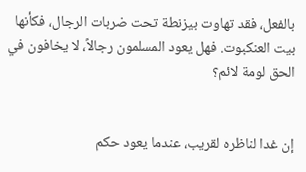بالفعل، فقد تهاوت بيزنطة تحت ضربات الرجال، فكأنها بيت العنكبوت. فهل يعود المسلمون رجالاً، لا يخافون في الحق لومة لائم؟


إن غدا لناظره لقريب، عندما يعود حكم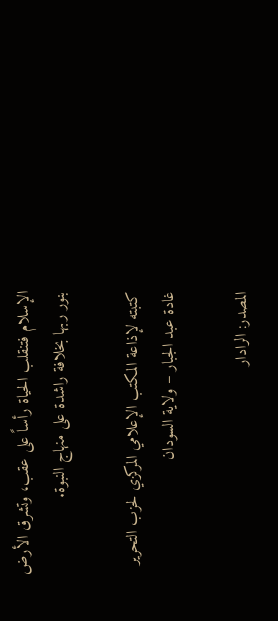الإسلام فتنقلب الحياة رأساً على عقب، وتشرق الأرض بنور ربها بخلافة راشدة على منهاج النبوة.

كتبته لإذاعة المكتب الإعلامي المركزي لحزب التحرير
غادة عبد الجبار – ولاية السودان

المصدر: الرادار